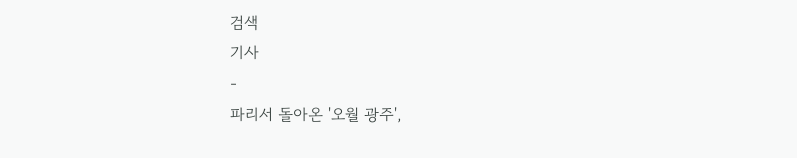검색
기사
-
파리서 돌아온 '오월 광주',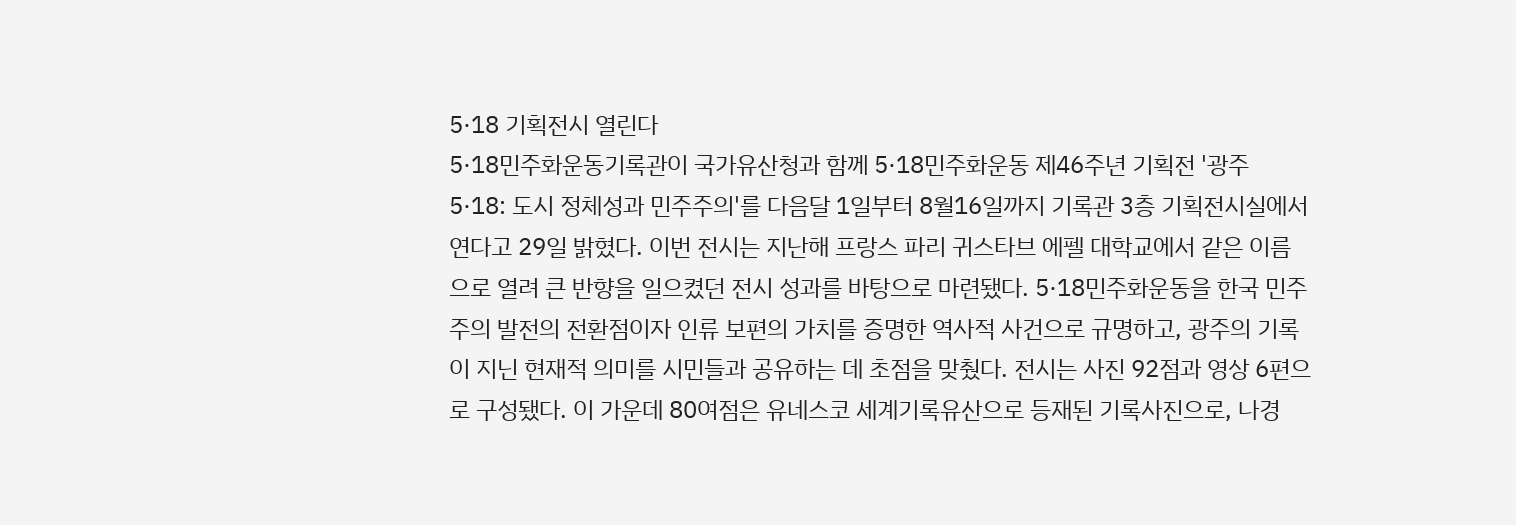5·18 기획전시 열린다
5·18민주화운동기록관이 국가유산청과 함께 5·18민주화운동 제46주년 기획전 '광주 5·18: 도시 정체성과 민주주의'를 다음달 1일부터 8월16일까지 기록관 3층 기획전시실에서 연다고 29일 밝혔다. 이번 전시는 지난해 프랑스 파리 귀스타브 에펠 대학교에서 같은 이름으로 열려 큰 반향을 일으켰던 전시 성과를 바탕으로 마련됐다. 5·18민주화운동을 한국 민주주의 발전의 전환점이자 인류 보편의 가치를 증명한 역사적 사건으로 규명하고, 광주의 기록이 지닌 현재적 의미를 시민들과 공유하는 데 초점을 맞췄다. 전시는 사진 92점과 영상 6편으로 구성됐다. 이 가운데 80여점은 유네스코 세계기록유산으로 등재된 기록사진으로, 나경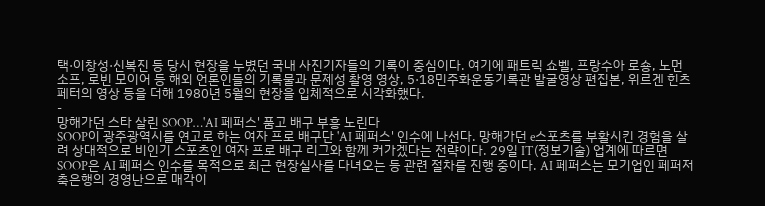택·이창성·신복진 등 당시 현장을 누볐던 국내 사진기자들의 기록이 중심이다. 여기에 패트릭 쇼벨, 프랑수아 로숑, 노먼 소프, 로빈 모이어 등 해외 언론인들의 기록물과 문제성 촬영 영상, 5·18민주화운동기록관 발굴영상 편집본, 위르겐 힌츠페터의 영상 등을 더해 1980년 5월의 현장을 입체적으로 시각화했다.
-
망해가던 스타 살린 SOOP…'AI 페퍼스' 품고 배구 부흥 노린다
SOOP이 광주광역시를 연고로 하는 여자 프로 배구단 'AI 페퍼스' 인수에 나선다. 망해가던 e스포츠를 부활시킨 경험을 살려 상대적으로 비인기 스포츠인 여자 프로 배구 리그와 함께 커가겠다는 전략이다. 29일 IT(정보기술) 업계에 따르면 SOOP은 AI 페퍼스 인수를 목적으로 최근 현장실사를 다녀오는 등 관련 절차를 진행 중이다. AI 페퍼스는 모기업인 페퍼저축은행의 경영난으로 매각이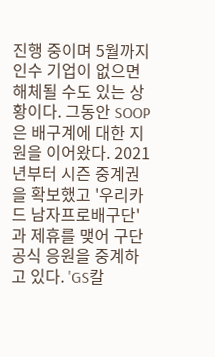진행 중이며 5월까지 인수 기업이 없으면 해체될 수도 있는 상황이다. 그동안 SOOP은 배구계에 대한 지원을 이어왔다. 2021년부터 시즌 중계권을 확보했고 '우리카드 남자프로배구단'과 제휴를 맺어 구단 공식 응원을 중계하고 있다. 'GS칼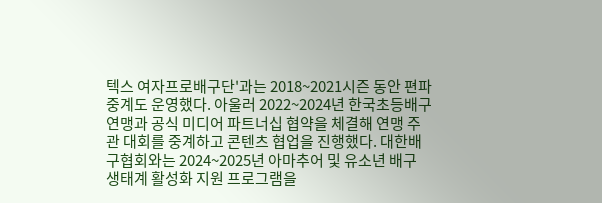텍스 여자프로배구단'과는 2018~2021시즌 동안 편파중계도 운영했다. 아울러 2022~2024년 한국초등배구연맹과 공식 미디어 파트너십 협약을 체결해 연맹 주관 대회를 중계하고 콘텐츠 협업을 진행했다. 대한배구협회와는 2024~2025년 아마추어 및 유소년 배구 생태계 활성화 지원 프로그램을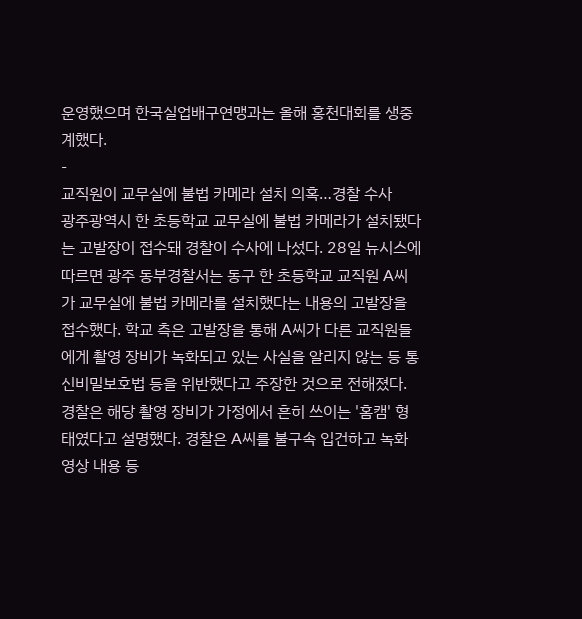운영했으며 한국실업배구연맹과는 올해 홍천대회를 생중계했다.
-
교직원이 교무실에 불법 카메라 설치 의혹…경찰 수사
광주광역시 한 초등학교 교무실에 불법 카메라가 설치됐다는 고발장이 접수돼 경찰이 수사에 나섰다. 28일 뉴시스에 따르면 광주 동부경찰서는 동구 한 초등학교 교직원 A씨가 교무실에 불법 카메라를 설치했다는 내용의 고발장을 접수했다. 학교 측은 고발장을 통해 A씨가 다른 교직원들에게 촬영 장비가 녹화되고 있는 사실을 알리지 않는 등 통신비밀보호법 등을 위반했다고 주장한 것으로 전해졌다. 경찰은 해당 촬영 장비가 가정에서 흔히 쓰이는 '홈캠' 형태였다고 설명했다. 경찰은 A씨를 불구속 입건하고 녹화 영상 내용 등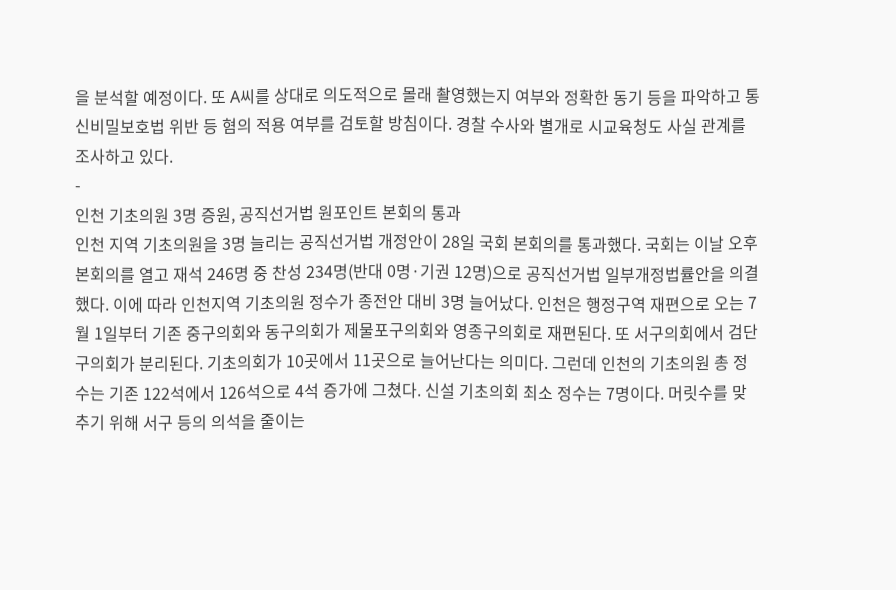을 분석할 예정이다. 또 A씨를 상대로 의도적으로 몰래 촬영했는지 여부와 정확한 동기 등을 파악하고 통신비밀보호법 위반 등 혐의 적용 여부를 검토할 방침이다. 경찰 수사와 별개로 시교육청도 사실 관계를 조사하고 있다.
-
인천 기초의원 3명 증원, 공직선거법 원포인트 본회의 통과
인천 지역 기초의원을 3명 늘리는 공직선거법 개정안이 28일 국회 본회의를 통과했다. 국회는 이날 오후 본회의를 열고 재석 246명 중 찬성 234명(반대 0명·기권 12명)으로 공직선거법 일부개정법률안을 의결했다. 이에 따라 인천지역 기초의원 정수가 종전안 대비 3명 늘어났다. 인천은 행정구역 재편으로 오는 7월 1일부터 기존 중구의회와 동구의회가 제물포구의회와 영종구의회로 재편된다. 또 서구의회에서 검단구의회가 분리된다. 기초의회가 10곳에서 11곳으로 늘어난다는 의미다. 그런데 인천의 기초의원 총 정수는 기존 122석에서 126석으로 4석 증가에 그쳤다. 신설 기초의회 최소 정수는 7명이다. 머릿수를 맞추기 위해 서구 등의 의석을 줄이는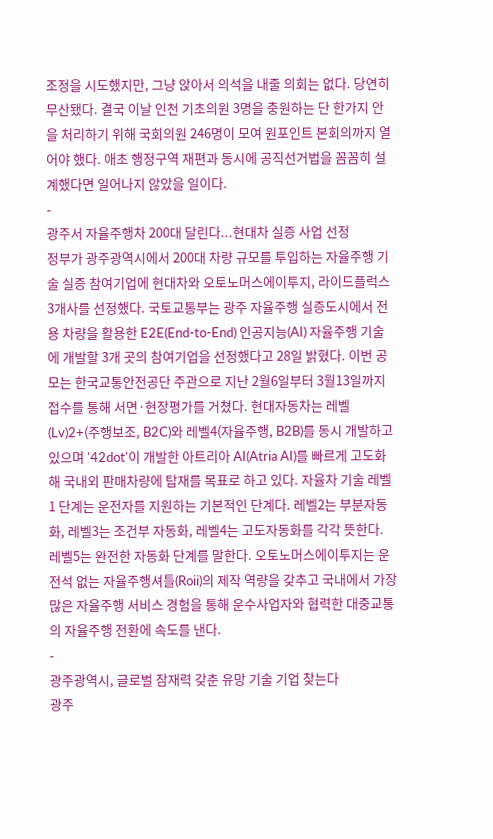조정을 시도했지만, 그냥 앉아서 의석을 내줄 의회는 없다. 당연히 무산됐다. 결국 이날 인천 기초의원 3명을 충원하는 단 한가지 안을 처리하기 위해 국회의원 246명이 모여 원포인트 본회의까지 열어야 했다. 애초 행정구역 재편과 동시에 공직선거법을 꼼꼼히 설계했다면 일어나지 않았을 일이다.
-
광주서 자율주행차 200대 달린다...현대차 실증 사업 선정
정부가 광주광역시에서 200대 차량 규모를 투입하는 자율주행 기술 실증 참여기업에 현대차와 오토노머스에이투지, 라이드플럭스 3개사를 선정했다. 국토교통부는 광주 자율주행 실증도시에서 전용 차량을 활용한 E2E(End-to-End) 인공지능(AI) 자율주행 기술에 개발할 3개 곳의 참여기업을 선정했다고 28일 밝혔다. 이번 공모는 한국교통안전공단 주관으로 지난 2월6일부터 3월13일까지 접수를 통해 서면·현장평가를 거쳤다. 현대자동차는 레벨(Lv)2+(주행보조, B2C)와 레벨4(자율주행, B2B)를 동시 개발하고 있으며 '42dot'이 개발한 아트리아 AI(Atria AI)를 빠르게 고도화해 국내외 판매차량에 탑재를 목표로 하고 있다. 자율차 기술 레벨1 단계는 운전자를 지원하는 기본적인 단계다. 레벨2는 부분자동화, 레벨3는 조건부 자동화, 레벨4는 고도자동화를 각각 뜻한다. 레벨5는 완전한 자동화 단계를 말한다. 오토노머스에이투지는 운전석 없는 자율주행셔틀(Roii)의 제작 역량을 갖추고 국내에서 가장 많은 자율주행 서비스 경험을 통해 운수사업자와 협력한 대중교통의 자율주행 전환에 속도를 낸다.
-
광주광역시, 글로벌 잠재력 갖춘 유망 기술 기업 찾는다
광주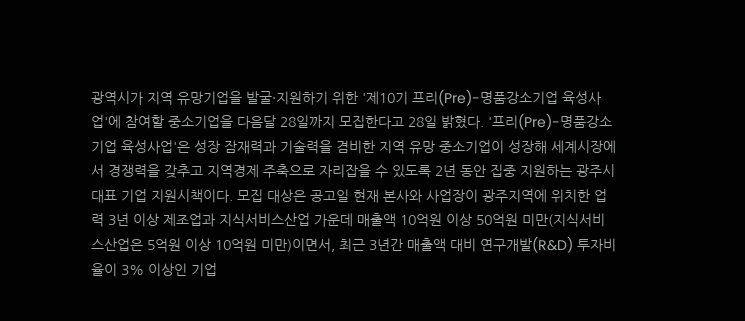광역시가 지역 유망기업을 발굴·지원하기 위한 '제10기 프리(Pre)-명품강소기업 육성사업'에 참여할 중소기업을 다음달 28일까지 모집한다고 28일 밝혔다. '프리(Pre)-명품강소기업 육성사업'은 성장 잠재력과 기술력을 겸비한 지역 유망 중소기업이 성장해 세계시장에서 경쟁력을 갖추고 지역경제 주축으로 자리잡을 수 있도록 2년 동안 집중 지원하는 광주시 대표 기업 지원시책이다. 모집 대상은 공고일 현재 본사와 사업장이 광주지역에 위치한 업력 3년 이상 제조업과 지식서비스산업 가운데 매출액 10억원 이상 50억원 미만(지식서비스산업은 5억원 이상 10억원 미만)이면서, 최근 3년간 매출액 대비 연구개발(R&D) 투자비율이 3% 이상인 기업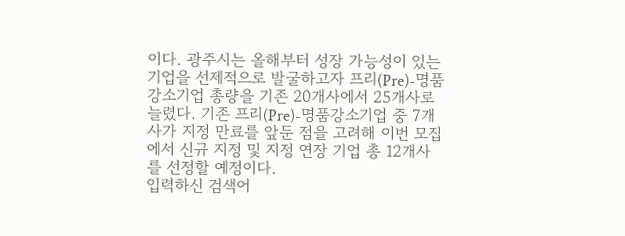이다. 광주시는 올해부터 성장 가능성이 있는 기업을 선제적으로 발굴하고자 프리(Pre)-명품강소기업 총량을 기존 20개사에서 25개사로 늘렸다. 기존 프리(Pre)-명품강소기업 중 7개사가 지정 만료를 앞둔 점을 고려해 이번 모집에서 신규 지정 및 지정 연장 기업 총 12개사를 선정할 예정이다.
입력하신 검색어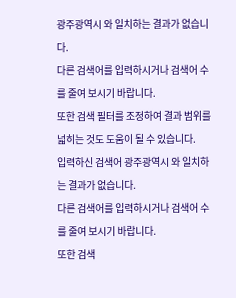광주광역시 와 일치하는 결과가 없습니다.
다른 검색어를 입력하시거나 검색어 수를 줄여 보시기 바랍니다.
또한 검색 필터를 조정하여 결과 범위를 넓히는 것도 도움이 될 수 있습니다.
입력하신 검색어 광주광역시 와 일치하는 결과가 없습니다.
다른 검색어를 입력하시거나 검색어 수를 줄여 보시기 바랍니다.
또한 검색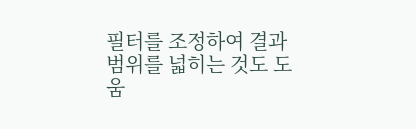필터를 조정하여 결과 범위를 넓히는 것도 도움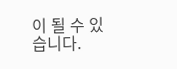이 될 수 있습니다.